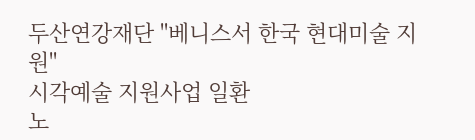두산연강재단 "베니스서 한국 현대미술 지원"
시각예술 지원사업 일환
노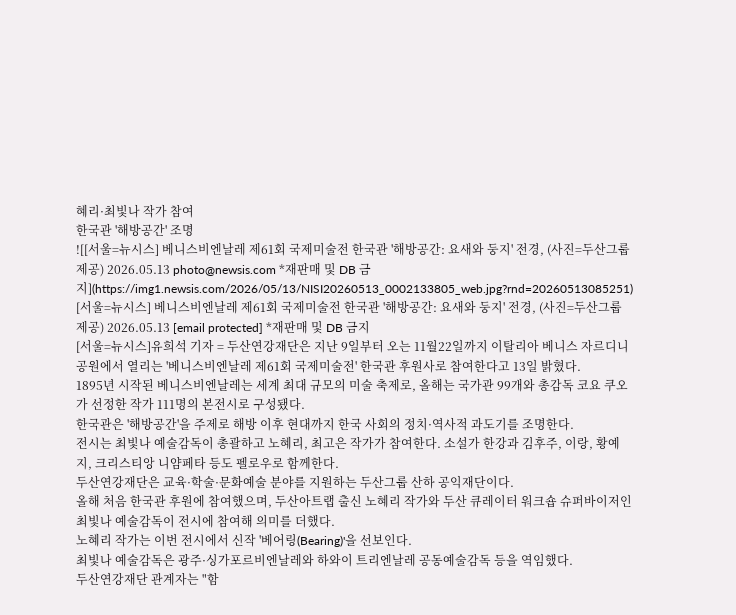혜리·최빛나 작가 참여
한국관 '해방공간' 조명
![[서울=뉴시스] 베니스비엔날레 제61회 국제미술전 한국관 '해방공간: 요새와 둥지' 전경, (사진=두산그룹 제공) 2026.05.13 photo@newsis.com *재판매 및 DB 금지](https://img1.newsis.com/2026/05/13/NISI20260513_0002133805_web.jpg?rnd=20260513085251)
[서울=뉴시스] 베니스비엔날레 제61회 국제미술전 한국관 '해방공간: 요새와 둥지' 전경, (사진=두산그룹 제공) 2026.05.13 [email protected] *재판매 및 DB 금지
[서울=뉴시스]유희석 기자 = 두산연강재단은 지난 9일부터 오는 11월22일까지 이탈리아 베니스 자르디니 공원에서 열리는 '베니스비엔날레 제61회 국제미술전' 한국관 후원사로 참여한다고 13일 밝혔다.
1895년 시작된 베니스비엔날레는 세계 최대 규모의 미술 축제로, 올해는 국가관 99개와 총감독 코요 쿠오가 선정한 작가 111명의 본전시로 구성됐다.
한국관은 '해방공간'을 주제로 해방 이후 현대까지 한국 사회의 정치·역사적 과도기를 조명한다.
전시는 최빛나 예술감독이 총괄하고 노혜리, 최고은 작가가 참여한다. 소설가 한강과 김후주, 이랑, 황예지, 크리스티앙 니얌페타 등도 펠로우로 함께한다.
두산연강재단은 교육·학술·문화예술 분야를 지원하는 두산그룹 산하 공익재단이다.
올해 처음 한국관 후원에 참여했으며, 두산아트랩 출신 노혜리 작가와 두산 큐레이터 워크숍 슈퍼바이저인 최빛나 예술감독이 전시에 참여해 의미를 더했다.
노혜리 작가는 이번 전시에서 신작 '베어링(Bearing)'을 선보인다.
최빛나 예술감독은 광주·싱가포르비엔날레와 하와이 트리엔날레 공동예술감독 등을 역임했다.
두산연강재단 관계자는 "함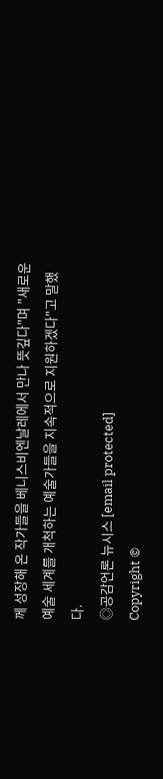께 성장해 온 작가들을 베니스비엔날레에서 만나 뜻깊다"며 "새로운 예술 세계를 개척하는 예술가들을 지속적으로 지원하겠다"고 말했다.
◎공감언론 뉴시스 [email protected]
Copyright ©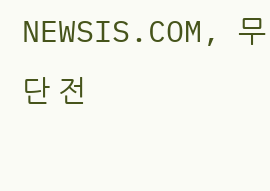NEWSIS.COM, 무단 전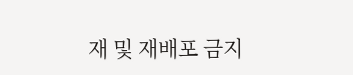재 및 재배포 금지